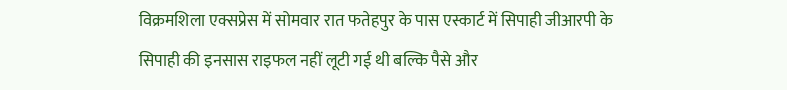विक्रमशिला एक्सप्रेस में सोमवार रात फतेहपुर के पास एस्कार्ट में सिपाही जीआरपी के सिपाही की इनसास राइफल नहीं लूटी गई थी बल्कि पैसे और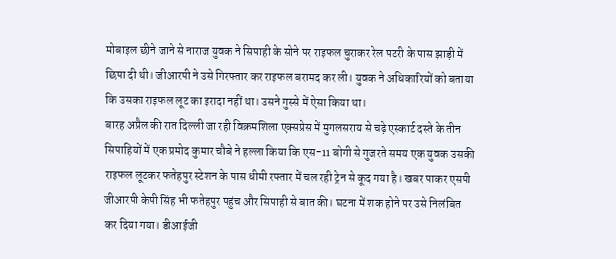मोबाइल छीने जाने से नाराज युवक ने सिपाही के सोने पर राइफल चुराकर रेल पटरी के पास झाड़ी में छिपा दी थी। जीआरपी ने उसे गिरफ्तार कर राइफल बरामद कर ली। युवक ने अधिकारियों को बताया कि उसका राइफल लूट का इरादा नहीं था। उसने गुस्से में ऐसा किया था।
बारह अप्रैल की रात दिल्ली जा रही विक्रमशिला एक्सप्रेस में मुगलसराय से चढ़े एस्कार्ट दस्ते के तीन सिपाहियों में एक प्रमोद कुमार चौबे ने हल्ला किया कि एस-11 बोगी से गुजरते समय एक युवक उसकी राइफल लूटकर फतेहपुर स्टेशन के पास धीमी रफ्तार में चल रही ट्रेन से कूद गया है। खबर पाकर एसपी जीआरपी केपी सिंह भी फतेहपुर पहुंच और सिपाही से बात की। घटना में शक होने पर उसे निलंबित कर दिया गया। डीआईजी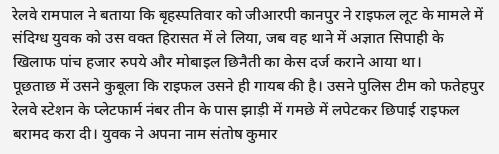रेलवे रामपाल ने बताया कि बृहस्पतिवार को जीआरपी कानपुर ने राइफल लूट के मामले में संदिग्ध युवक को उस वक्त हिरासत में ले लिया, जब वह थाने में अज्ञात सिपाही के खिलाफ पांच हजार रुपये और मोबाइल छिनैती का केस दर्ज कराने आया था।
पूछताछ में उसने कुबूला कि राइफल उसने ही गायब की है। उसने पुलिस टीम को फतेहपुर रेलवे स्टेशन के प्लेटफार्म नंबर तीन के पास झाड़ी में गमछे में लपेटकर छिपाई राइफल बरामद करा दी। युवक ने अपना नाम संतोष कुमार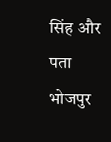सिंह और पता भोजपुर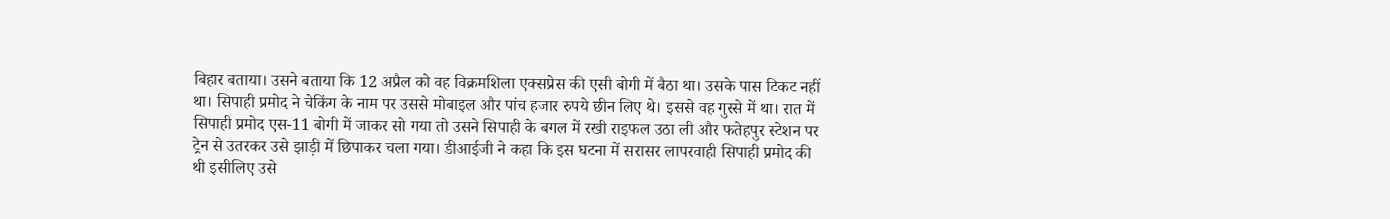बिहार बताया। उसने बताया कि 12 अप्रैल को वह विक्रमशिला एक्सप्रेस की एसी बोगी में बैठा था। उसके पास टिकट नहीं था। सिपाही प्रमोद ने चेकिंग के नाम पर उससे मोबाइल और पांच हजार रुपये छीन लिए थे। इससे वह गुस्से में था। रात में सिपाही प्रमोद एस-11 बोगी में जाकर सो गया तो उसने सिपाही के बगल में रखी राइफल उठा ली और फतेहपुर स्टेशन पर ट्रेन से उतरकर उसे झाड़ी में छिपाकर चला गया। डीआईजी ने कहा कि इस घटना में सरासर लापरवाही सिपाही प्रमोद की थी इसीलिए उसे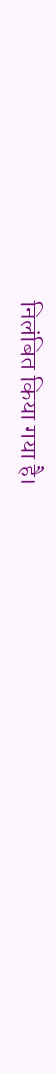निलंबित किया गया है।